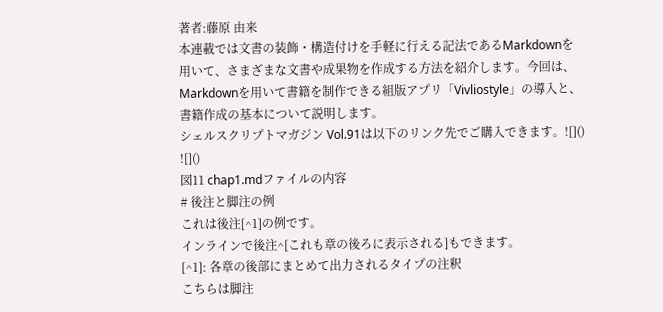著者:藤原 由来
本連載では文書の装飾・構造付けを手軽に行える記法であるMarkdownを用いて、さまざまな文書や成果物を作成する方法を紹介します。今回は、Markdownを用いて書籍を制作できる組版アプリ「Vivliostyle」の導入と、書籍作成の基本について説明します。
シェルスクリプトマガジン Vol.91は以下のリンク先でご購入できます。![]()
![]()
図11 chap1.mdファイルの内容
# 後注と脚注の例
これは後注[^1]の例です。
インラインで後注^[これも章の後ろに表示される]もできます。
[^1]: 各章の後部にまとめて出力されるタイプの注釈
こちらは脚注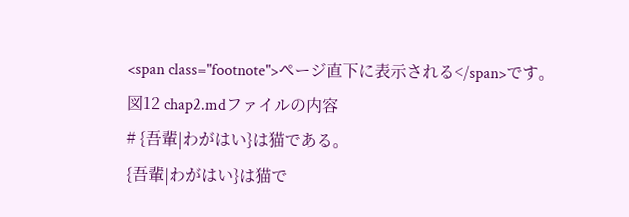<span class="footnote">ページ直下に表示される</span>です。
図12 chap2.mdファイルの内容
# {吾輩|わがはい}は猫である。
{吾輩|わがはい}は猫で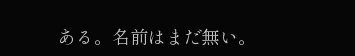ある。名前はまだ無い。